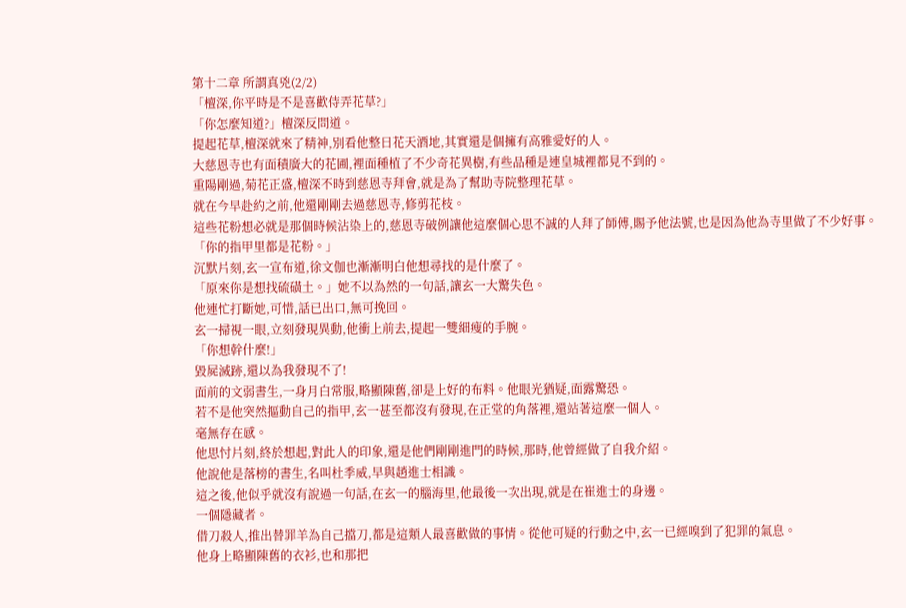第十二章 所謂真兇(2/2)
「檀深,你平時是不是喜歡侍弄花草?」
「你怎麼知道?」檀深反問道。
提起花草,檀深就來了精神,別看他整日花天酒地,其實還是個擁有高雅愛好的人。
大慈恩寺也有面積廣大的花圃,裡面種植了不少奇花異樹,有些品種是連皇城裡都見不到的。
重陽剛過,菊花正盛,檀深不時到慈恩寺拜會,就是為了幫助寺院整理花草。
就在今早赴約之前,他還剛剛去過慈恩寺,修剪花枝。
這些花粉想必就是那個時候沾染上的,慈恩寺破例讓他這麼個心思不誠的人拜了師傅,賜予他法號,也是因為他為寺里做了不少好事。
「你的指甲里都是花粉。」
沉默片刻,玄一宣布道,徐文伽也漸漸明白他想尋找的是什麼了。
「原來你是想找硫磺土。」她不以為然的一句話,讓玄一大驚失色。
他連忙打斷她,可惜,話已出口,無可挽回。
玄一掃視一眼,立刻發現異動,他衝上前去,提起一雙細瘦的手腕。
「你想幹什麼!」
毀屍滅跡,還以為我發現不了!
面前的文弱書生,一身月白常服,略顯陳舊,卻是上好的布料。他眼光猶疑,面露驚恐。
若不是他突然摳動自己的指甲,玄一甚至都沒有發現,在正堂的角落裡,還站著這麼一個人。
毫無存在感。
他思忖片刻,終於想起,對此人的印象,還是他們剛剛進門的時候,那時,他曾經做了自我介紹。
他說他是落榜的書生,名叫杜季威,早與趙進士相識。
這之後,他似乎就沒有說過一句話,在玄一的腦海里,他最後一次出現,就是在崔進士的身邊。
一個隱藏者。
借刀殺人,推出替罪羊為自己擋刀,都是這類人最喜歡做的事情。從他可疑的行動之中,玄一已經嗅到了犯罪的氣息。
他身上略顯陳舊的衣衫,也和那把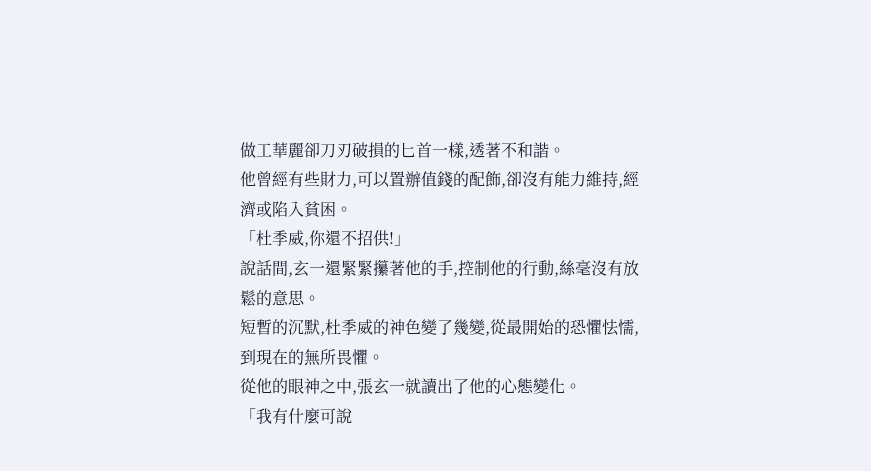做工華麗卻刀刃破損的匕首一樣,透著不和諧。
他曾經有些財力,可以置辦值錢的配飾,卻沒有能力維持,經濟或陷入貧困。
「杜季威,你還不招供!」
說話間,玄一還緊緊攥著他的手,控制他的行動,絲毫沒有放鬆的意思。
短暫的沉默,杜季威的神色變了幾變,從最開始的恐懼怯懦,到現在的無所畏懼。
從他的眼神之中,張玄一就讀出了他的心態變化。
「我有什麼可說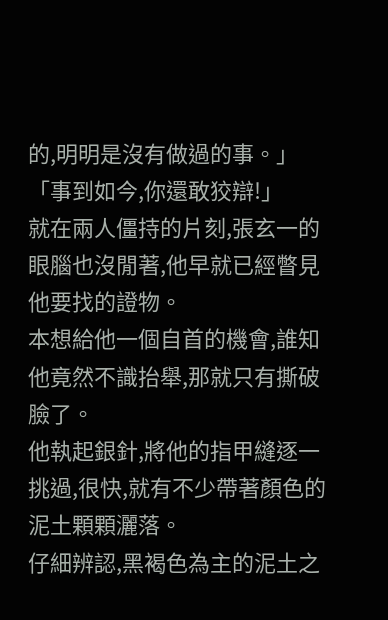的,明明是沒有做過的事。」
「事到如今,你還敢狡辯!」
就在兩人僵持的片刻,張玄一的眼腦也沒閒著,他早就已經瞥見他要找的證物。
本想給他一個自首的機會,誰知他竟然不識抬舉,那就只有撕破臉了。
他執起銀針,將他的指甲縫逐一挑過,很快,就有不少帶著顏色的泥土顆顆灑落。
仔細辨認,黑褐色為主的泥土之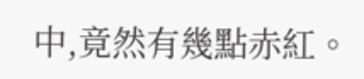中,竟然有幾點赤紅。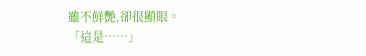雖不鮮艷,卻很顯眼。
「這是……」